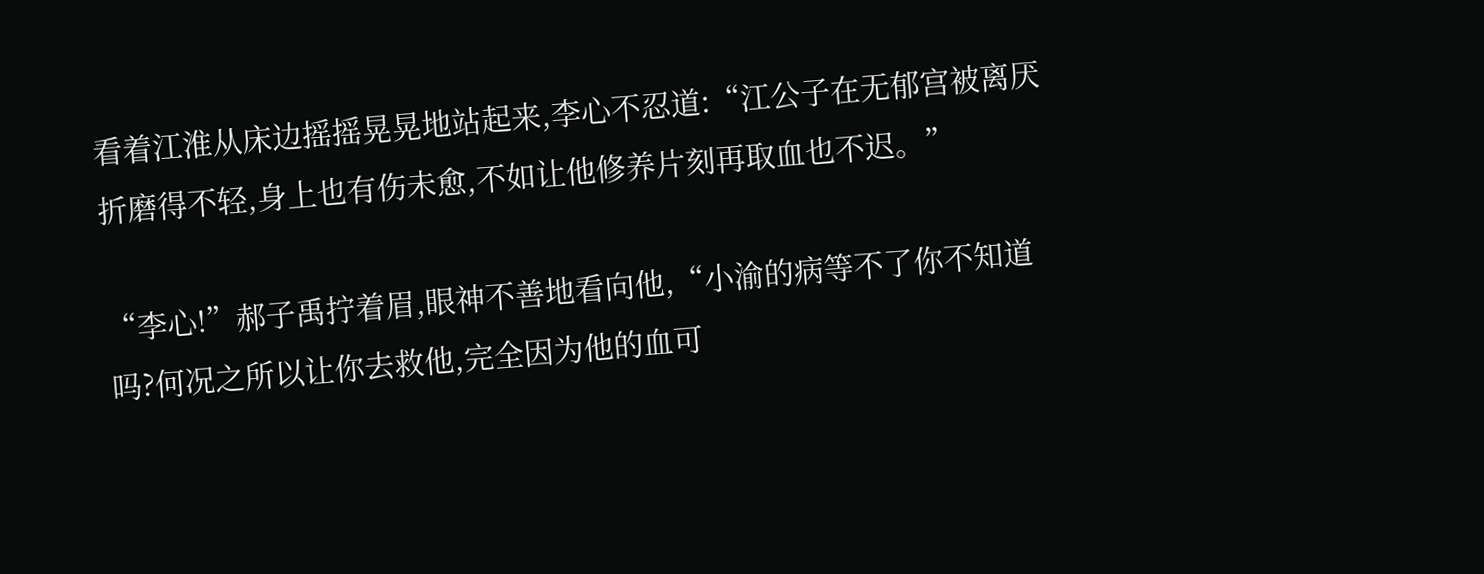看着江淮从床边摇摇晃晃地站起来,李心不忍道:“江公子在无郁宫被离厌折磨得不轻,身上也有伤未愈,不如让他修养片刻再取血也不迟。”

“李心!”郝子禹拧着眉,眼神不善地看向他,“小渝的病等不了你不知道吗?何况之所以让你去救他,完全因为他的血可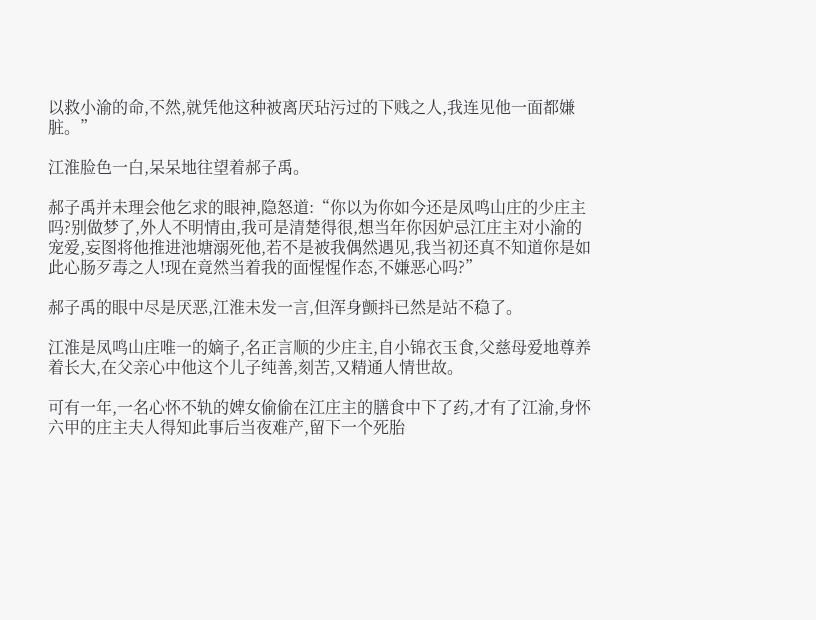以救小渝的命,不然,就凭他这种被离厌玷污过的下贱之人,我连见他一面都嫌脏。”

江淮脸色一白,呆呆地往望着郝子禹。

郝子禹并未理会他乞求的眼神,隐怒道:“你以为你如今还是凤鸣山庄的少庄主吗?别做梦了,外人不明情由,我可是清楚得很,想当年你因妒忌江庄主对小渝的宠爱,妄图将他推进池塘溺死他,若不是被我偶然遇见,我当初还真不知道你是如此心肠歹毒之人!现在竟然当着我的面惺惺作态,不嫌恶心吗?”

郝子禹的眼中尽是厌恶,江淮未发一言,但浑身颤抖已然是站不稳了。

江淮是凤鸣山庄唯一的嫡子,名正言顺的少庄主,自小锦衣玉食,父慈母爱地尊养着长大,在父亲心中他这个儿子纯善,刻苦,又精通人情世故。

可有一年,一名心怀不轨的婢女偷偷在江庄主的膳食中下了药,才有了江渝,身怀六甲的庄主夫人得知此事后当夜难产,留下一个死胎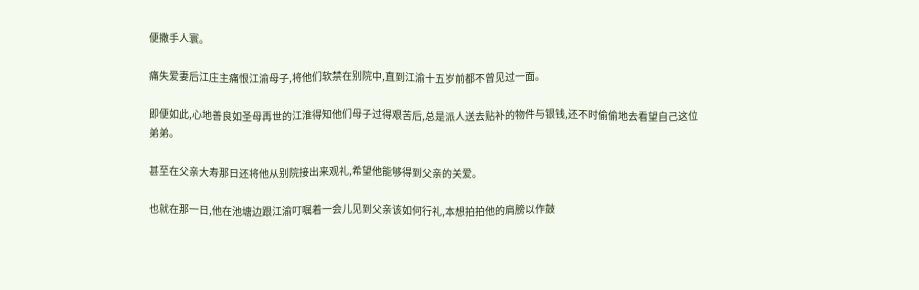便撒手人寰。

痛失爱妻后江庄主痛恨江渝母子,将他们软禁在别院中,直到江渝十五岁前都不曾见过一面。

即便如此,心地善良如圣母再世的江淮得知他们母子过得艰苦后,总是派人送去贴补的物件与银钱,还不时偷偷地去看望自己这位弟弟。

甚至在父亲大寿那日还将他从别院接出来观礼,希望他能够得到父亲的关爱。

也就在那一日,他在池塘边跟江渝叮嘱着一会儿见到父亲该如何行礼,本想拍拍他的肩膀以作鼓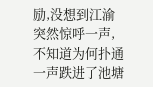励,没想到江渝突然惊呼一声,不知道为何扑通一声跌进了池塘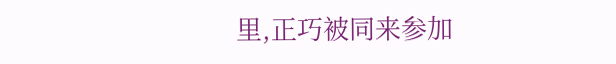里,正巧被同来参加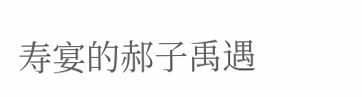寿宴的郝子禹遇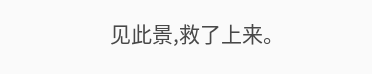见此景,救了上来。